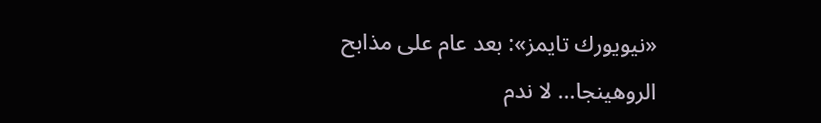«نيويورك تايمز»: بعد عام على مذابح الروهينجا… لا ندم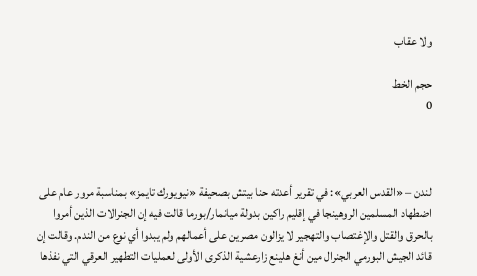ولا عقاب

حجم الخط
0



لندن – «القدس العربي»: في تقرير أعدته حنا بيتش بصحيفة «نيويورك تايمز» بمناسبة مرور عام على اضطهاد المسلمين الروهينجا في إقليم راكين بدولة ميانمار/بورما قالت فيه إن الجنرالات الذين أمروا بالحرق والقتل والإغتصاب والتهجير لا يزالون مصرين على أعمالهم ولم يبدوا أي نوع من الندم. وقالت إن قائد الجيش البورمي الجنرال مين أنغ هلينع زارعشية الذكرى الأولى لعمليات التطهير العرقي التي نفذها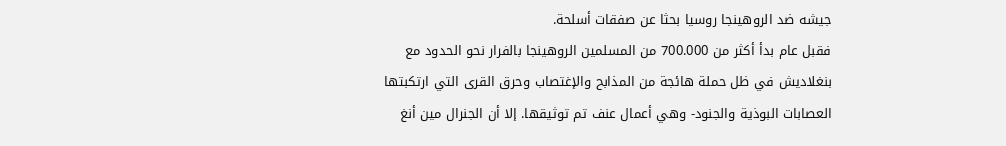جيشه ضد الروهينجا روسيا بحثا عن صفقات أسلحة.
فقبل عام بدأ أكثر من 700.000 من المسلمين الروهينجا بالفرار نحو الحدود مع بنغلاديش في ظل حملة هائجة من المذابح والإغتصاب وحرق القرى التي ارتكبتها العصابات البوذية والجنود- وهي أعمال عنف تم توثيقها. إلا أن الجنرال مين أنغ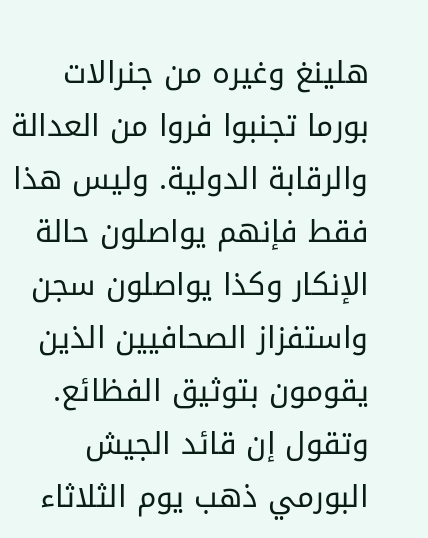هلينغ وغيره من جنرالات بورما تجنبوا فروا من العدالة والرقابة الدولية. وليس هذا فقط فإنهم يواصلون حالة الإنكار وكذا يواصلون سجن واستفزاز الصحافيين الذين يقومون بتوثيق الفظائع. وتقول إن قائد الجيش البورمي ذهب يوم الثلاثاء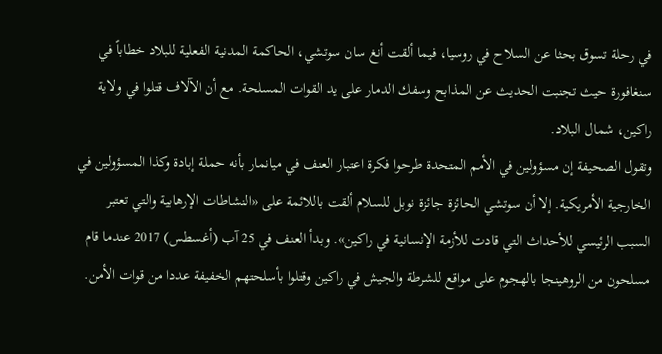في رحلة تسوق بحثا عن السلاح في روسيا، فيما ألقت أنغ سان سوتشي، الحاكمة المدنية الفعلية للبلاد خطاباً في سنغافورة حيث تجنبت الحديث عن المذابح وسفك الدمار على يد القوات المسلحة. مع أن الآلاف قتلوا في ولاية راكين، شمال البلاد.
وتقول الصحيفة إن مسؤولين في الأمم المتحدة طرحوا فكرة اعتبار العنف في ميانمار بأنه حملة إبادة وكذا المسؤولين في الخارجية الأمريكية. إلا أن سوتشي الحائزة جائزة نوبل للسلام ألقت باللائمة على «النشاطات الإرهابية والتي تعتبر السبب الرئيسي للأحداث التي قادت للأزمة الإنسانية في راكين». وبدأ العنف في 25 آب (أغسطس) 2017 عندما قام مسلحون من الروهينجا بالهجوم على مواقع للشرطة والجيش في راكين وقتلوا بأسلحتهم الخفيفة عددا من قوات الأمن.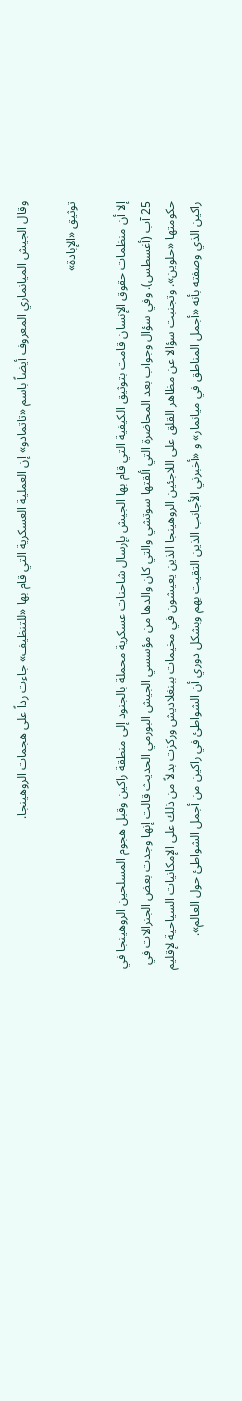وقال الجيش الميانماري المعروف أيضاً باسم «تاتمادو» إن العملية العسكرية التي قام بها «للتنظيف» جاءت رداً على هجمات الروهينجا.

توثيق «الإبادة»

إلا أن منظمات حقوق الإنسان قامت بتوثيق الكيفية التي قام بها الجيش بإرسال شاحنات عسكرية محملة بالجنود إلى منطقة راكين وقبل هجوم المسلحين الروهينجا في 25 آب (أغسطس). وفي سؤال وجواب بعد المحاضرة التي ألقتها سوتشي والتي كان والدها من مؤسسي الجيش البورمي الحديث قالت إنها وجدت بعض الجنرالات في حكومتها «حلوين». وتجنبت سؤالا عن مظاهر القلق على اللاجئين الروهينجا الذين يعيشون في مخيمات ببنغلاديش وركزت بدلاً من ذلك على الإمكانيات السياحية لإقليم راكين الذي وصفته بأنه «أجمل المناطق في ميانمار» و «أخبرني الأجانب الذين التقيت بهم وبشكل دوري أن الشواطئ في راكين من أجمل الشواطئ حول العالم».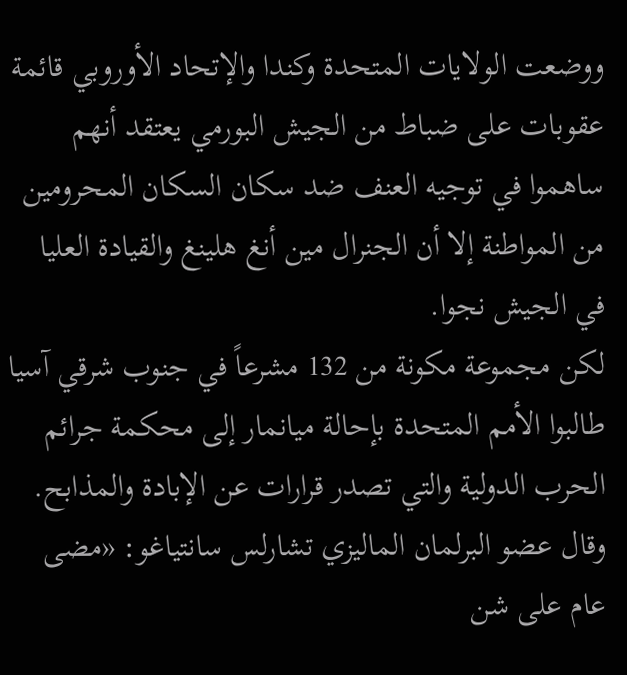ووضعت الولايات المتحدة وكندا والإتحاد الأوروبي قائمة عقوبات على ضباط من الجيش البورمي يعتقد أنهم ساهموا في توجيه العنف ضد سكان السكان المحرومين من المواطنة إلا أن الجنرال مين أنغ هلينغ والقيادة العليا في الجيش نجوا.
لكن مجموعة مكونة من 132 مشرعاً في جنوب شرقي آسيا طالبوا الأمم المتحدة بإحالة ميانمار إلى محكمة جرائم الحرب الدولية والتي تصدر قرارات عن الإبادة والمذابح. وقال عضو البرلمان الماليزي تشارلس سانتياغو: «مضى عام على شن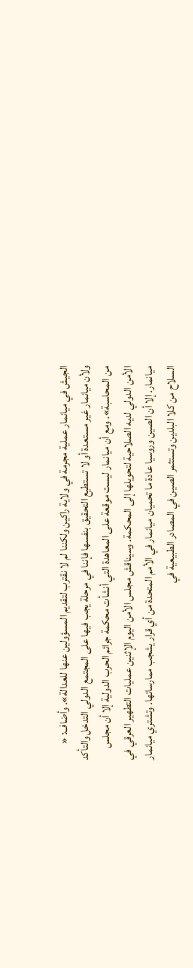الجيش في ميانمار عملية مجرمة في ولاية راكين ولكننا لم لا نقترب لتقديم المسؤولين عنها للعدالة». وأضاف: « ولأن ميانمار غير مستعدة أو لا تستطيع التحقيق بنفسها فإننا في مرحلة يجب فيها على المجتمع الدولي التدخل والتأكد من المحاسبة». ومع أن ميانمار ليست موقعة على المعاهدة التي أنشأت محكمة جرائم الحرب الدولية إلا أن مجلس الأمن الدولي لديه الصلاحية لتحويلها إلى المحكمة. وسيناقش مجلس الأمن اليوم الإثنين عمليات التطهير العرقي في ميانمار. إلا أن الصين وروسيا عادة ما تحميان ميانمار في الأمم المتحدة من أي قرار يشجب ممارساتها. وتشتري ميانمار السلاح من كلا البلدين وتستثمر الصين في المصادر الطبيعية في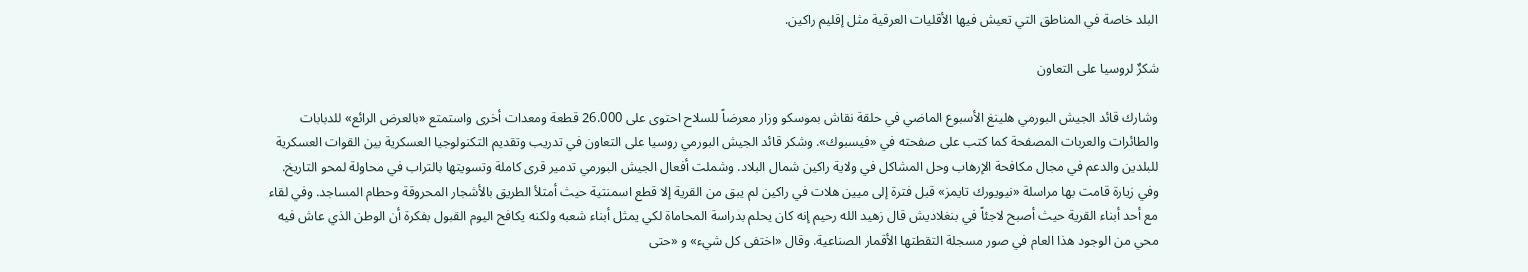البلد خاصة في المناطق التي تعيش فيها الأقليات العرقية مثل إقليم راكين.

شكرٌ لروسيا على التعاون

وشارك قائد الجيش البورمي هلينغ الأسبوع الماضي في حلقة نقاش بموسكو وزار معرضاً للسلاح احتوى على 26.000 قطعة ومعدات أخرى واستمتع «بالعرض الرائع» للدبابات والطائرات والعربات المصفحة كما كتب على صفحته في «فيسبوك». وشكر قائد الجيش البورمي روسيا على التعاون في تدريب وتقديم التكنولوجيا العسكرية بين القوات العسكرية للبلدين والدعم في مجال مكافحة الإرهاب وحل المشاكل في ولاية راكين شمال البلاد. وشملت أفعال الجيش البورمي تدمير قرى كاملة وتسويتها بالتراب في محاولة لمحو التاريخ.
وفي زيارة قامت بها مراسلة «نيويورك تايمز» قبل فترة إلى ميين هلات في راكين لم يبق من القرية إلا قطع اسمنتية حيث أمتلأ الطريق بالأشجار المحروقة وحطام المساجد. وفي لقاء مع أحد أبناء القرية حيث أصبح لاجئاً في بنغلاديش قال زهيد الله رحيم إنه كان يحلم بدراسة المحاماة لكي يمثل أبناء شعبه ولكنه يكافح اليوم القبول بفكرة أن الوطن الذي عاش فيه محي من الوجود هذا العام في صور مسجلة التقطتها الأقمار الصناعية. وقال «اختفى كل شيء» و «حتى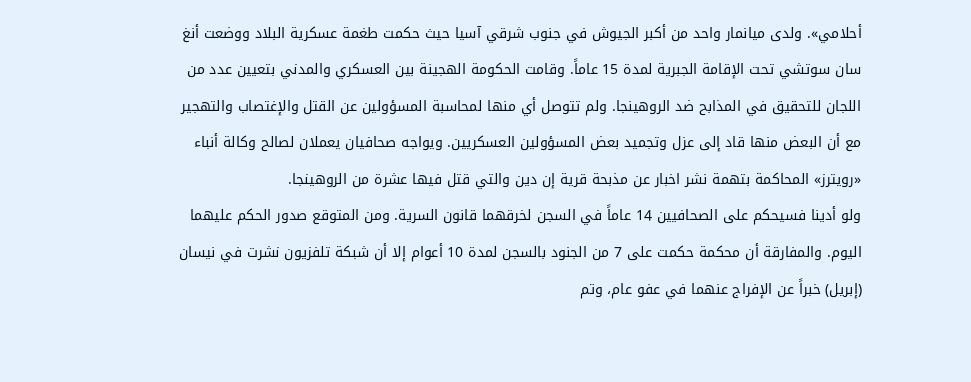أحلامي». ولدى ميانمار واحد من أكبر الجيوش في جنوب شرقي آسيا حيث حكمت طغمة عسكرية البلاد ووضعت أنغ سان سوتشي تحت الإقامة الجبرية لمدة 15 عاماً. وقامت الحكومة الهجينة بين العسكري والمدني بتعيين عدد من اللجان للتحقيق في المذابح ضد الروهينجا. ولم تتوصل أي منها لمحاسبة المسؤولين عن القتل والإغتصاب والتهجير مع أن البعض منها قاد إلى عزل وتجميد بعض المسؤولين العسكريين. ويواجه صحافيان يعملان لصالح وكالة أنباء «رويترز» المحاكمة بتهمة نشر اخبار عن مذبحة قرية إن دين والتي قتل فيها عشرة من الروهينجا.
ولو أدينا فسيحكم على الصحافيين 14 عاماً في السجن لخرقهما قانون السرية. ومن المتوقع صدور الحكم عليهما اليوم. والمفارقة أن محكمة حكمت على 7 من الجنود بالسجن لمدة 10 أعوام إلا أن شبكة تلفزيون نشرت في نيسان (إبريل) خبراً عن الإفراج عنهما في عفو عام، وتم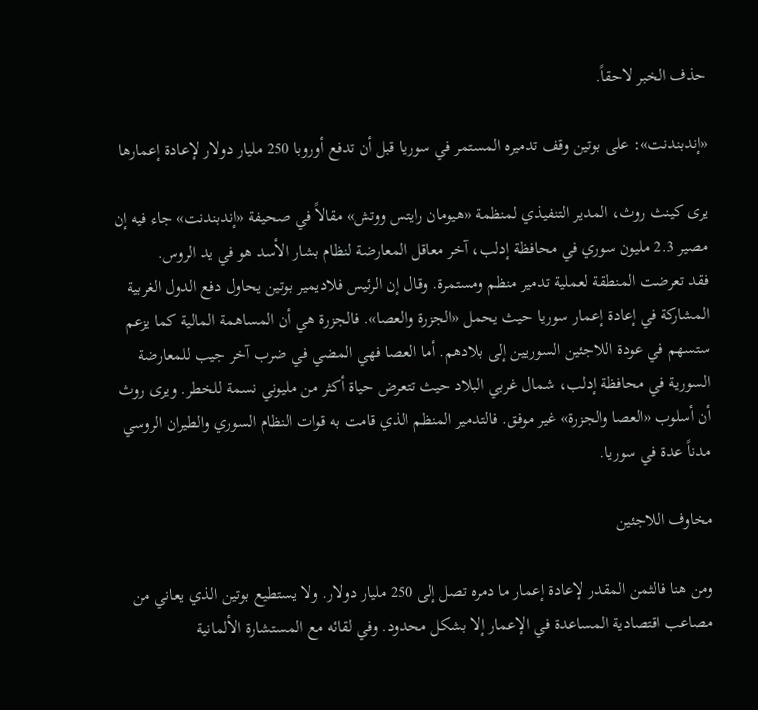حذف الخبر لاحقاً.

«إندبندنت»: على بوتين وقف تدميره المستمر في سوريا قبل أن تدفع أوروبا 250 مليار دولار لإعادة إعمارها

يرى كينث روث، المدير التنفيذي لمنظمة «هيومان رايتس ووتش» مقالاً في صحيفة «إندبندنت» جاء فيه إن مصير 2.3 مليون سوري في محافظة إدلب، آخر معاقل المعارضة لنظام بشار الأسد هو في يد الروس.
فقد تعرضت المنطقة لعملية تدمير منظم ومستمرة. وقال إن الرئيس فلاديمير بوتين يحاول دفع الدول الغربية المشاركة في إعادة إعمار سوريا حيث يحمل «الجزرة والعصا». فالجزرة هي أن المساهمة المالية كما يزعم ستسهم في عودة اللاجئين السوريين إلى بلادهم. أما العصا فهي المضي في ضرب آخر جيب للمعارضة السورية في محافظة إدلب، شمال غربي البلاد حيث تتعرض حياة أكثر من مليوني نسمة للخطر. ويرى روث أن أسلوب «العصا والجزرة» غير موفق. فالتدمير المنظم الذي قامت به قوات النظام السوري والطيران الروسي مدناً عدة في سوريا.

مخاوف اللاجئين

ومن هنا فالثمن المقدر لإعادة إعمار ما دمره تصل إلى 250 مليار دولار. ولا يستطيع بوتين الذي يعاني من مصاعب اقتصادية المساعدة في الإعمار إلا بشكل محدود. وفي لقائه مع المستشارة الألمانية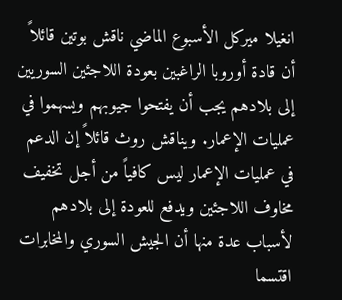انغيلا ميركل الأسبوع الماضي ناقش بوتين قائلاً أن قادة أوروبا الراغبين بعودة اللاجئين السوريين إلى بلادهم يجب أن يفتحوا جيوبهم ويسهموا في عمليات الإعمار. ويناقش روث قائلاً إن الدعم في عمليات الإعمار ليس كافياً من أجل تخفيف مخاوف اللاجئين ويدفع للعودة إلى بلادهم لأسباب عدة منها أن الجيش السوري والمخابرات اقتسما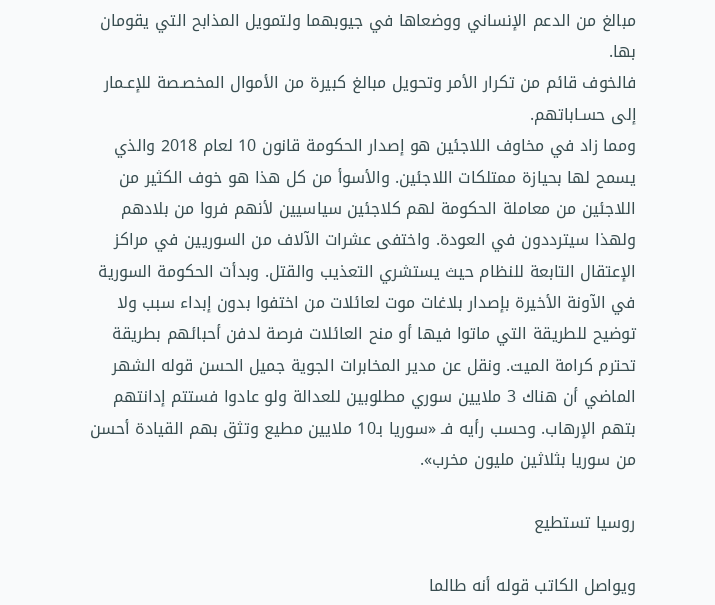مبالغ من الدعم الإنساني ووضعاها في جيوبهما ولتمويل المذابح التي يقومان بها.
فالخوف قائم من تكرار الأمر وتحويل مبالغ كبيرة من الأموال المخصـصة للإعـمار إلى حسـاباتهم.
ومما زاد في مخاوف اللاجئين هو إصدار الحكومة قانون 10 لعام 2018 والذي يسمح لها بحيازة ممتلكات اللاجئين. والأسوأ من كل هذا هو خوف الكثير من اللاجئين من معاملة الحكومة لهم كلاجئين سياسيين لأنهم فروا من بلادهم ولهذا سيترددون في العودة. واختفى عشرات الآلاف من السوريين في مراكز الإعتقال التابعة للنظام حيث يستشري التعذيب والقتل. وبدأت الحكومة السورية في الآونة الأخيرة بإصدار بلاغات موت لعائلات من اختفوا بدون إبداء سبب ولا توضيح للطريقة التي ماتوا فيها أو منح العائلات فرصة لدفن أحبائهم بطريقة تحترم كرامة الميت. ونقل عن مدير المخابرات الجوية جميل الحسن قوله الشهر الماضي أن هناك 3 ملايين سوري مطلوبين للعدالة ولو عادوا فستتم إدانتهم بتهم الإرهاب. وحسب رأيه فـ «سوريا بـ10 ملايين مطيع وتثق بهم القيادة أحسن من سوريا بثلاثين مليون مخرب».

روسيا تستطيع

ويواصل الكاتب قوله أنه طالما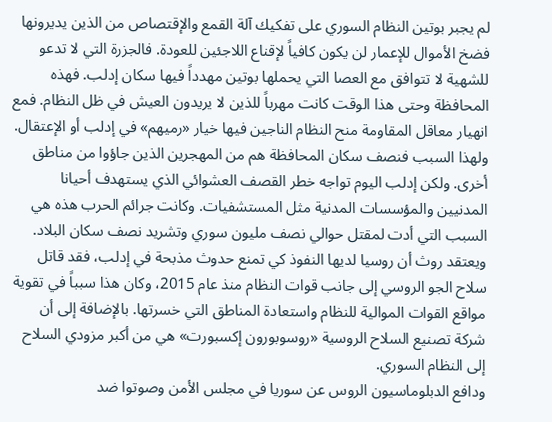لم يجبر بوتين النظام السوري على تفكيك آلة القمع والإقتصاص من الذين يديرونها فضخ الأموال للإعمار لن يكون كافياً لإقناع اللاجئين للعودة. فالجزرة التي لا تدعو للشهية لا تتوافق مع العصا التي يحملها بوتين مهدداً فيها سكان إدلب. فهذه المحافظة وحتى هذا الوقت كانت مهرباً للذين لا يريدون العيش في ظل النظام. فمع انهيار معاقل المقاومة منح النظام الناجين فيها خيار «رميهم» في إدلب أو الإعتقال. ولهذا السبب فنصف سكان المحافظة هم من المهجرين الذين جاؤوا من مناطق أخرى. ولكن إدلب اليوم تواجه خطر القصف العشوائي الذي يستهدف أحيانا المدنيين والمؤسسات المدنية مثل المستشفيات. وكانت جرائم الحرب هذه هي السبب التي أدت لمقتل حوالي نصف مليون سوري وتشريد نصف سكان البلاد.
ويعتقد روث أن روسيا لديها النفوذ كي تمنع حدوث مذبحة في إدلب، فقد قاتل سلاح الجو الروسي إلى جانب قوات النظام منذ عام 2015، وكان هذا سبباً في تقوية مواقع القوات الموالية للنظام واستعادة المناطق التي خسرتها. بالإضافة إلى أن شركة تصنيع السلاح الروسية «روسوبورون إكسبورت» هي من أكبر مزودي السلاح إلى النظام السوري.
ودافع الدبلوماسيون الروس عن سوريا في مجلس الأمن وصوتوا ضد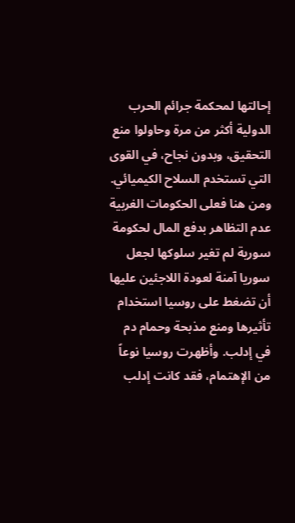إحالتها لمحكمة جرائم الحرب الدولية أكثر من مرة وحاولوا منع التحقيق، وبدون نجاح، في القوى التي تستخدم السلاح الكيميائي. ومن هنا فعلى الحكومات الغربية عدم التظاهر بدفع المال لحكومة سورية لم تغير سلوكها لجعل سوريا آمنة لعودة اللاجئين عليها أن تضغط على روسيا استخدام تأثيرها ومنع مذبحة وحمام دم في إدلب. وأظهرت روسيا نوعاً من الإهتمام، فقد كانت إدلب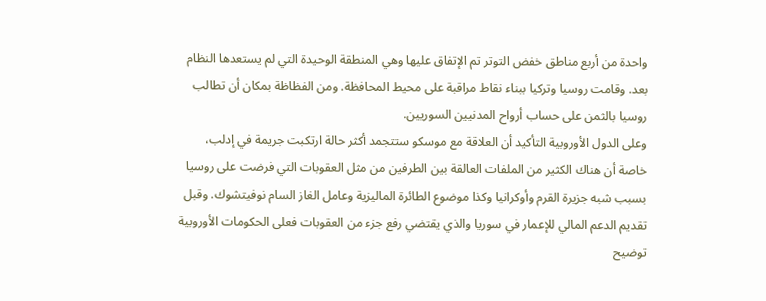واحدة من أربع مناطق خفض التوتر تم الإتفاق عليها وهي المنطقة الوحيدة التي لم يستعدها النظام بعد. وقامت روسيا وتركيا ببناء نقاط مراقبة على محيط المحافظة. ومن الفظاظة بمكان أن تطالب روسيا بالثمن على حساب أرواح المدنيين السوريين.
وعلى الدول الأوروبية التأكيد أن العلاقة مع موسكو ستتجمد أكثر حالة ارتكبت جريمة في إدلب، خاصة أن هناك الكثير من الملفات العالقة بين الطرفين من مثل العقوبات التي فرضت على روسيا بسبب شبه جزيرة القرم وأوكرانيا وكذا موضوع الطائرة الماليزية وعامل الغاز السام نوفيتشوك. وقبل تقديم الدعم المالي للإعمار في سوريا والذي يقتضي رفع جزء من العقوبات فعلى الحكومات الأوروبية توضيح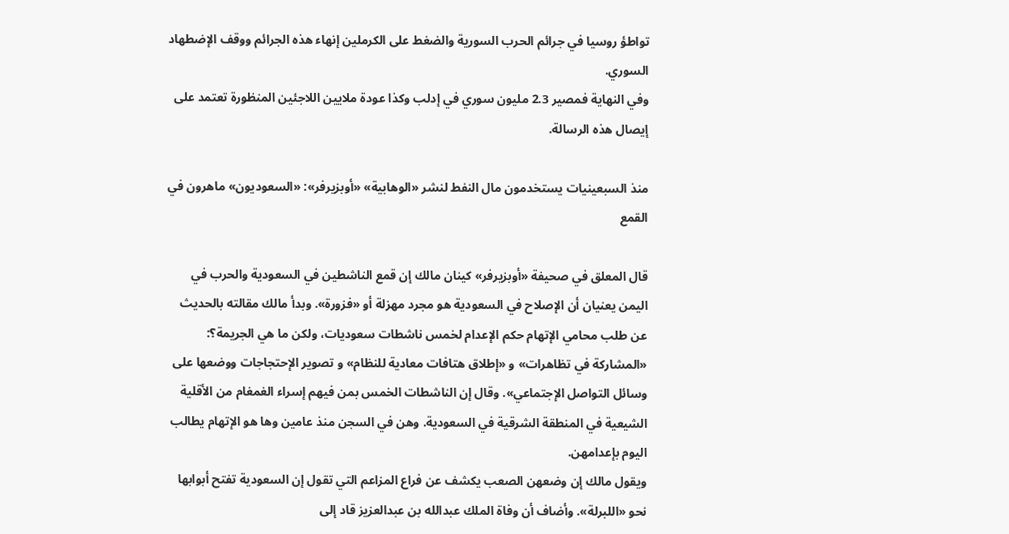تواطؤ روسيا في جرائم الحرب السورية والضغط على الكرملين إنهاء هذه الجرائم ووقف الإضطهاد السوري.
وفي النهاية فمصير 2.3 مليون سوري في إدلب وكذا عودة ملايين اللاجئين المنظورة تعتمد على إيصال هذه الرسالة.

منذ السبعينيات يستخدمون مال النفط لنشر «الوهابية» «أوبزيرفر»: «السعوديون» ماهرون في القمع

قال المعلق في صحيفة «أوبزيرفر» كينان مالك إن قمع الناشطين في السعودية والحرب في اليمن يعنيان أن الإصلاح في السعودية هو مجرد مهزلة أو «فزورة». وبدأ مالك مقالته بالحديث عن طلب محامي الإتهام حكم الإعدام لخمس ناشطات سعوديات، ولكن ما هي الجريمة؟: «المشاركة في تظاهرات» و «إطلاق هتافات معادية للنظام» و تصوير الإحتجاجات ووضعها على وسائل التواصل الإجتماعي». وقال إن الناشطات الخمس بمن فيهم إسراء الغمغام من الأقلية الشيعية في المنطقة الشرقية في السعودية. وهن في السجن منذ عامين وها هو الإتهام يطالب اليوم بإعدامهن.
ويقول مالك إن وضعهن الصعب يكشف عن فراع المزاعم التي تقول إن السعودية تفتح أبوابها نحو «اللبرلة». وأضاف أن وفاة الملك عبدالله بن عبدالعزيز قاد إلى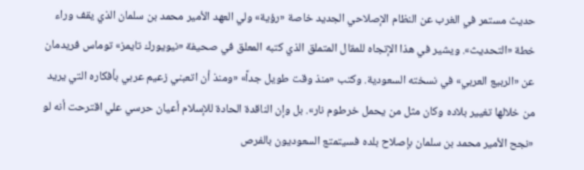حديث مستمر في الغرب عن النظام الإصلاحي الجديد خاصة «رؤية» ولي العهد الأمير محمد بن سلمان الذي يقف وراء خطة «التحديث». ويشير في هذا الإتجاه للمقال المتملق الذي كتبه المعلق في صحيفة «نيويورك تايمز» توماس فريدمان عن «الربيع العربي» في نسخته السعودية. وكتب «منذ وقت طويل جداً» «ومنذ أن اتعبني زعيم عربي بأفكاره التي يريد من خلالها تغيير بلاده وكان مثل من يحمل خرطوم نار». بل وإن الناقدة الحادة للإسلام أعيان حرسي علي اقترحت أنه لو «نجح الأمير محمد بن سلمان بإصلاح بلده فسيتمتع السعوديون بالفرص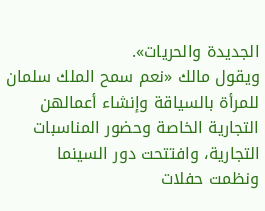الجديدة والحريات».
ويقول مالك «نعم سمح الملك سلمان للمرأة بالسياقة وإنشاء أعمالهن التجارية الخاصة وحضور المناسبات التجارية، وافتتحت دور السينما ونظمت حفلات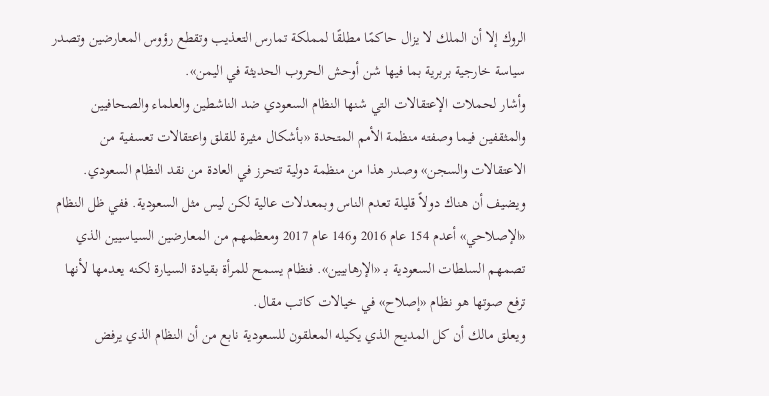الروك إلا أن الملك لا يزال حاكمًا مطلقًا لمملكة تمارس التعذيب وتقطع رؤوس المعارضين وتصدر سياسة خارجية بربرية بما فيها شن أوحش الحروب الحديثة في اليمن».
وأشار لحملات الإعتقالات التي شنها النظام السعودي ضد الناشطين والعلماء والصحافيين والمثقفين فيما وصفته منظمة الأمم المتحدة «بأشكال مثيرة للقلق واعتقالات تعسفية من الاعتقالات والسجن» وصدر هذا من منظمة دولية تتحرز في العادة من نقد النظام السعودي. ويضيف أن هناك دولاً قليلة تعدم الناس وبمعدلات عالية لكن ليس مثل السعودية. ففي ظل النظام «الإصلاحي» أعدم 154 عام 2016 و146 عام 2017 ومعظمهم من المعارضين السياسيين الذي تصمهم السلطات السعودية بـ «الإرهابيين». فنظام يسمح للمرأة بقيادة السيارة لكنه يعدمها لأنها ترفع صوتها هو نظام «إصلاح» في خيالات كاتب مقال.
ويعلق مالك أن كل المديح الذي يكيله المعلقون للسعودية نابع من أن النظام الذي يرفض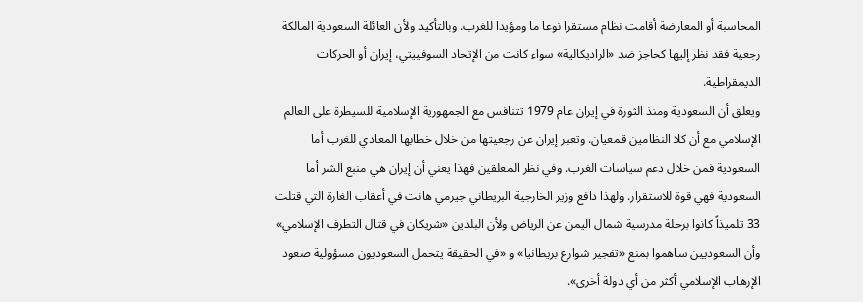المحاسبة أو المعارضة أقامت نظام مستقرا نوعا ما ومؤيدا للغرب. وبالتأكيد ولأن العائلة السعودية المالكة رجعية فقد نظر إليها كحاجز ضد «الراديكالية» سواء كانت من الإتحاد السوفييتي، إيران أو الحركات الديمقراطية.
ويعلق أن السعودية ومنذ الثورة في إيران عام 1979 تتنافس مع الجمهورية الإسلامية للسيطرة على العالم الإسلامي مع أن كلا النظامين قمعيان. وتعبر إيران عن رجعيتها من خلال خطابها المعادي للغرب أما السعودية فمن خلال دعم سياسات الغرب. وفي نظر المعلقين فهذا يعني أن إيران هي منبع الشر أما السعودية فهي قوة للاستقرار. ولهذا دافع وزير الخارجية البريطاني جيرمي هانت في أعقاب الغارة التي قتلت 33 تلميذاً كانوا برحلة مدرسية شمال اليمن عن الرياض ولأن البلدين «شريكان في قتال التطرف الإسلامي» وأن السعوديين ساهموا بمنع «تفجير شوارع بريطانيا» و «في الحقيقة يتحمل السعوديون مسؤولية صعود الإرهاب الإسلامي أكثر من أي دولة أخرى».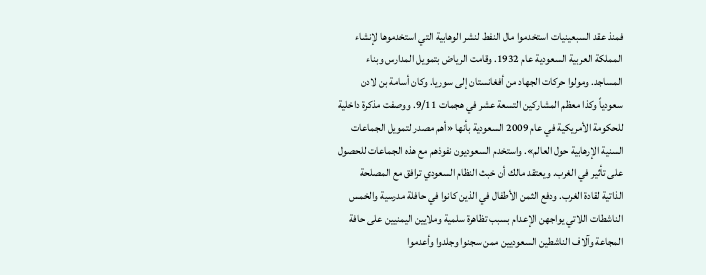فمنذ عقد السبعينيات استخدموا مال النفط لنشر الوهابية التي استخدموها لإنشاء المملكة العربية السعودية عام 1932. وقامت الرياض بتمويل المدارس وبناء المساجد. ومولوا حركات الجهاد من أفغانستان إلى سوريا. وكان أسامة بن لادن سعودياً وكذا معظم المشاركين التسعة عشر في هجمات 9/11. ووصفت مذكرة داخلية للحكومة الأمريكية في عام 2009 السعودية بأنها «أهم مصدر لتمويل الجماعات السنية الإرهابية حول العالم». واستخدم السعوديون نفوذهم مع هذه الجماعات للحصول على تأثير في الغرب. ويعتقد مالك أن خبث النظام السعودي ترافق مع المصلحة الذاتية لقادة الغرب. ودفع الثمن الأطفال في الذين كانوا في حافلة مدرسية والخمس الناشطات اللاتي يواجهن الإعدام بسبب تظاهرة سلمية وملايين اليمنيين على حافة المجاعة وآلاف الناشطين السعوديين ممن سجنوا وجلدوا وأعدموا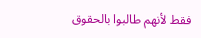فقط لأنهم طالبوا بالحقوق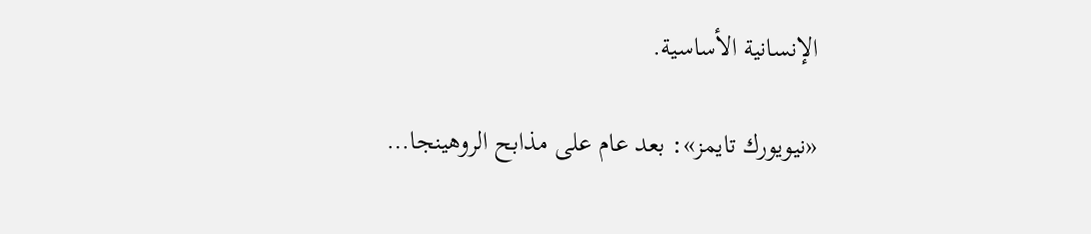الإنسانية الأساسية.

«نيويورك تايمز»: بعد عام على مذابح الروهينجا…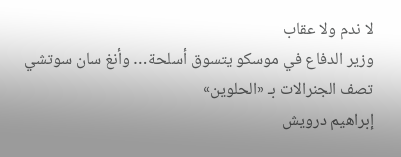لا ندم ولا عقاب
وزير الدفاع في موسكو يتسوق أسلحة… وأنغ سان سوتشي تصف الجنرالات بـ «الحلوين»
إبراهيم درويش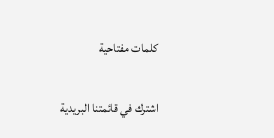كلمات مفتاحية

اشترك في قائمتنا البريدية